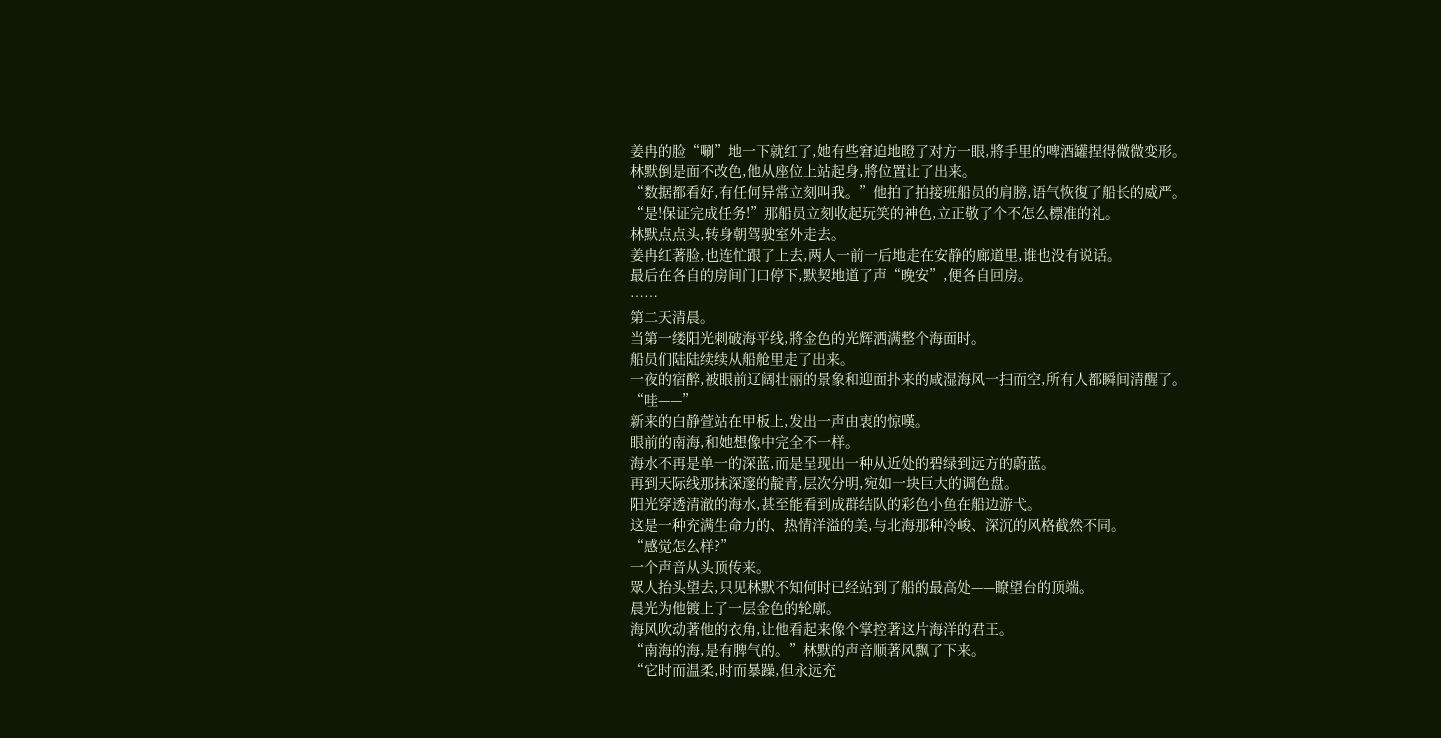姜冉的脸“唰”地一下就红了,她有些窘迫地瞪了对方一眼,將手里的啤酒罐捏得微微变形。
林默倒是面不改色,他从座位上站起身,將位置让了出来。
“数据都看好,有任何异常立刻叫我。”他拍了拍接班船员的肩膀,语气恢復了船长的威严。
“是!保证完成任务!”那船员立刻收起玩笑的神色,立正敬了个不怎么標准的礼。
林默点点头,转身朝驾驶室外走去。
姜冉红著脸,也连忙跟了上去,两人一前一后地走在安静的廊道里,谁也没有说话。
最后在各自的房间门口停下,默契地道了声“晚安”,便各自回房。
……
第二天清晨。
当第一缕阳光刺破海平线,將金色的光辉洒满整个海面时。
船员们陆陆续续从船舱里走了出来。
一夜的宿醉,被眼前辽阔壮丽的景象和迎面扑来的咸湿海风一扫而空,所有人都瞬间清醒了。
“哇——”
新来的白静萱站在甲板上,发出一声由衷的惊嘆。
眼前的南海,和她想像中完全不一样。
海水不再是单一的深蓝,而是呈现出一种从近处的碧绿到远方的蔚蓝。
再到天际线那抹深邃的靛青,层次分明,宛如一块巨大的调色盘。
阳光穿透清澈的海水,甚至能看到成群结队的彩色小鱼在船边游弋。
这是一种充满生命力的、热情洋溢的美,与北海那种冷峻、深沉的风格截然不同。
“感觉怎么样?”
一个声音从头顶传来。
眾人抬头望去,只见林默不知何时已经站到了船的最高处——瞭望台的顶端。
晨光为他镀上了一层金色的轮廓。
海风吹动著他的衣角,让他看起来像个掌控著这片海洋的君王。
“南海的海,是有脾气的。”林默的声音顺著风飘了下来。
“它时而温柔,时而暴躁,但永远充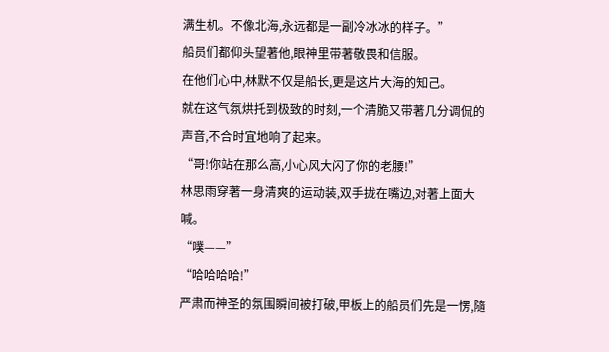满生机。不像北海,永远都是一副冷冰冰的样子。”
船员们都仰头望著他,眼神里带著敬畏和信服。
在他们心中,林默不仅是船长,更是这片大海的知己。
就在这气氛烘托到极致的时刻,一个清脆又带著几分调侃的声音,不合时宜地响了起来。
“哥!你站在那么高,小心风大闪了你的老腰!”
林思雨穿著一身清爽的运动装,双手拢在嘴边,对著上面大喊。
“噗——”
“哈哈哈哈!”
严肃而神圣的氛围瞬间被打破,甲板上的船员们先是一愣,隨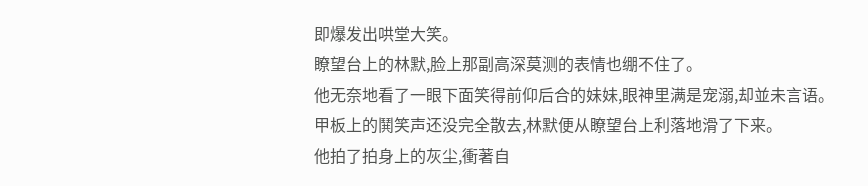即爆发出哄堂大笑。
瞭望台上的林默,脸上那副高深莫测的表情也绷不住了。
他无奈地看了一眼下面笑得前仰后合的妹妹,眼神里满是宠溺,却並未言语。
甲板上的鬨笑声还没完全散去,林默便从瞭望台上利落地滑了下来。
他拍了拍身上的灰尘,衝著自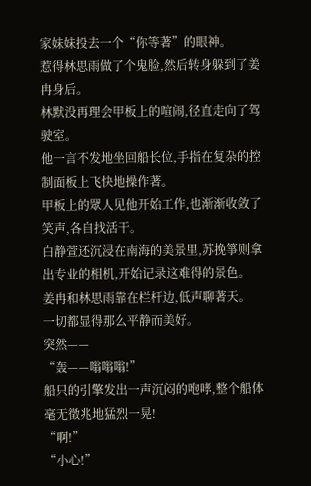家妹妹投去一个“你等著”的眼神。
惹得林思雨做了个鬼脸,然后转身躲到了姜冉身后。
林默没再理会甲板上的喧闹,径直走向了驾驶室。
他一言不发地坐回船长位,手指在复杂的控制面板上飞快地操作著。
甲板上的眾人见他开始工作,也渐渐收敛了笑声,各自找活干。
白静萱还沉浸在南海的美景里,苏挽箏则拿出专业的相机,开始记录这难得的景色。
姜冉和林思雨靠在栏杆边,低声聊著天。
一切都显得那么平静而美好。
突然——
“轰——嗡嗡嗡!”
船只的引擎发出一声沉闷的咆哮,整个船体毫无徵兆地猛烈一晃!
“啊!”
“小心!”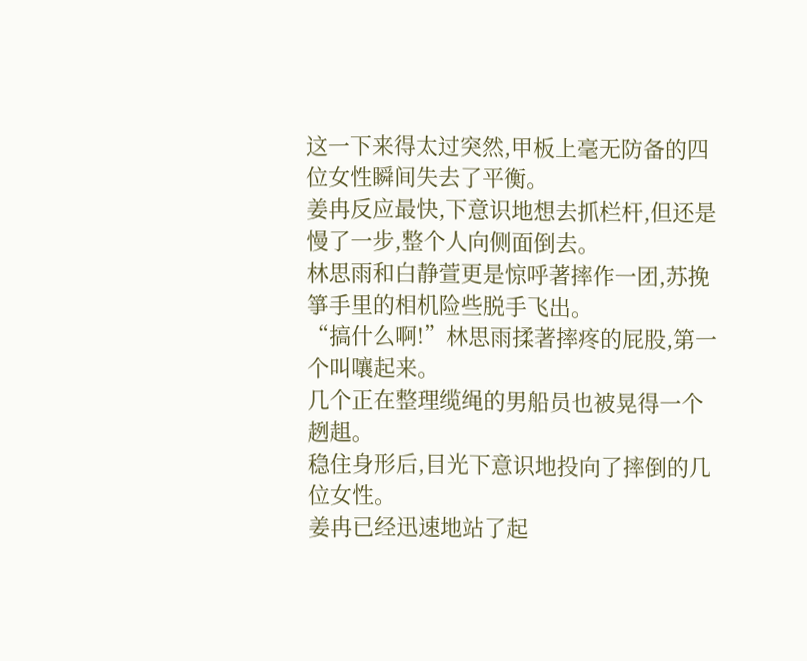这一下来得太过突然,甲板上毫无防备的四位女性瞬间失去了平衡。
姜冉反应最快,下意识地想去抓栏杆,但还是慢了一步,整个人向侧面倒去。
林思雨和白静萱更是惊呼著摔作一团,苏挽箏手里的相机险些脱手飞出。
“搞什么啊!”林思雨揉著摔疼的屁股,第一个叫嚷起来。
几个正在整理缆绳的男船员也被晃得一个趔趄。
稳住身形后,目光下意识地投向了摔倒的几位女性。
姜冉已经迅速地站了起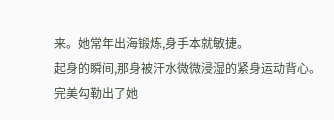来。她常年出海锻炼,身手本就敏捷。
起身的瞬间,那身被汗水微微浸湿的紧身运动背心。
完美勾勒出了她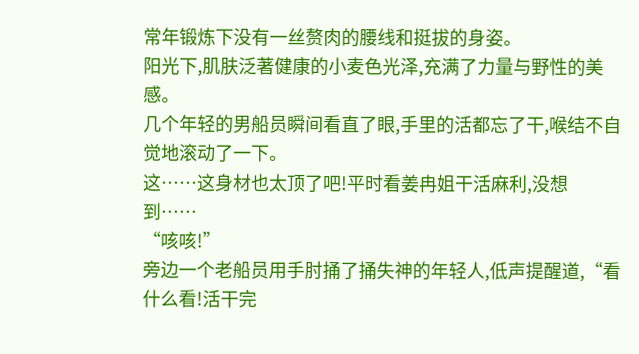常年锻炼下没有一丝赘肉的腰线和挺拔的身姿。
阳光下,肌肤泛著健康的小麦色光泽,充满了力量与野性的美感。
几个年轻的男船员瞬间看直了眼,手里的活都忘了干,喉结不自觉地滚动了一下。
这……这身材也太顶了吧!平时看姜冉姐干活麻利,没想到……
“咳咳!”
旁边一个老船员用手肘捅了捅失神的年轻人,低声提醒道,“看什么看!活干完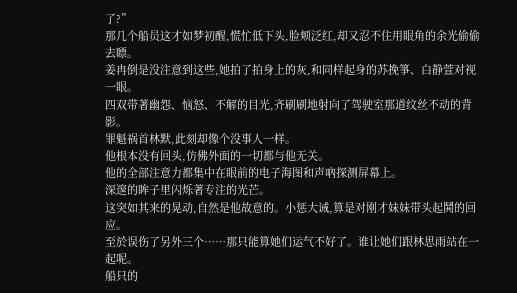了?”
那几个船员这才如梦初醒,慌忙低下头,脸颊泛红,却又忍不住用眼角的余光偷偷去瞟。
姜冉倒是没注意到这些,她拍了拍身上的灰,和同样起身的苏挽箏、白静萱对视一眼。
四双带著幽怨、恼怒、不解的目光,齐刷刷地射向了驾驶室那道纹丝不动的背影。
罪魁祸首林默,此刻却像个没事人一样。
他根本没有回头,仿佛外面的一切都与他无关。
他的全部注意力都集中在眼前的电子海图和声吶探测屏幕上。
深邃的眸子里闪烁著专注的光芒。
这突如其来的晃动,自然是他故意的。小惩大诫,算是对刚才妹妹带头起鬨的回应。
至於误伤了另外三个……那只能算她们运气不好了。谁让她们跟林思雨站在一起呢。
船只的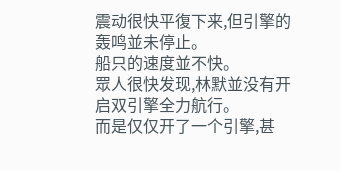震动很快平復下来,但引擎的轰鸣並未停止。
船只的速度並不快。
眾人很快发现,林默並没有开启双引擎全力航行。
而是仅仅开了一个引擎,甚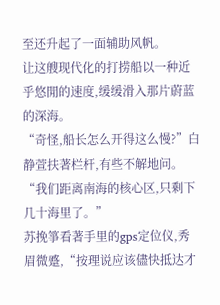至还升起了一面辅助风帆。
让这艘现代化的打捞船以一种近乎悠閒的速度,缓缓滑入那片蔚蓝的深海。
“奇怪,船长怎么开得这么慢?”白静萱扶著栏杆,有些不解地问。
“我们距离南海的核心区,只剩下几十海里了。”
苏挽箏看著手里的gps定位仪,秀眉微蹙,“按理说应该儘快抵达才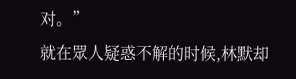对。”
就在眾人疑惑不解的时候,林默却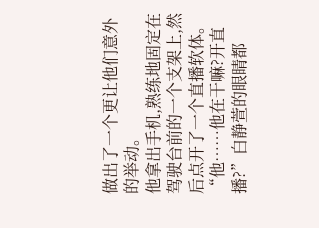做出了一个更让他们意外的举动。
他拿出手机,熟练地固定在驾驶台前的一个支架上,然后点开了一个直播软体。
“他……他在干嘛?开直播?”白静萱的眼睛都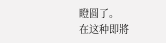瞪圆了。
在这种即將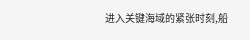进入关键海域的紧张时刻,船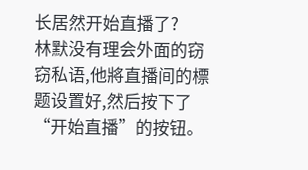长居然开始直播了?
林默没有理会外面的窃窃私语,他將直播间的標题设置好,然后按下了“开始直播”的按钮。